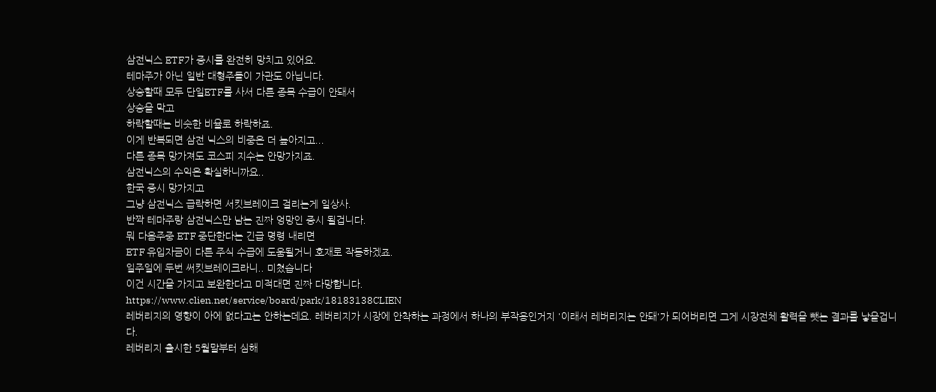삼전닉스 ETF가 증시를 완전히 망치고 있어요.
테마주가 아닌 일반 대형주들이 가관도 아닙니다.
상승할때 모두 단일ETF를 사서 다른 종목 수급이 안돼서
상승을 막고
하락할때는 비슷한 비율로 하락하죠.
이게 반복되면 삼전 닉스의 비중은 더 높아지고...
다른 종목 망가져도 코스피 지수는 안망가지죠.
삼전닉스의 수익은 확실하니까요..
한국 증시 망가지고
그냥 삼전닉스 급락하면 서킷브레이크 걸리는게 일상사.
반짝 테마주랑 삼전닉스만 남는 진짜 엉망인 증시 될겁니다.
뭐 다음주중 ETF 중단한다는 긴급 명령 내리면
ETF 유입자금이 다른 주식 수급에 도움될거니 호재로 작동하겠죠.
일주일에 두번 써킷브레이크라니.. 미쳤습니다
이건 시간을 가지고 보완한다고 미적대면 진짜 다망합니다.
https://www.clien.net/service/board/park/18183138CLIEN
레버리지의 영향이 아에 없다고는 안하는데요. 레버리지가 시장에 안착하는 과정에서 하나의 부작용인거지 '이래서 레버리지는 안돼'가 되어버리면 그게 시장전체 활력을 뺏는 결과를 낳을겁니다.
레버리지 출시한 5월말부터 심해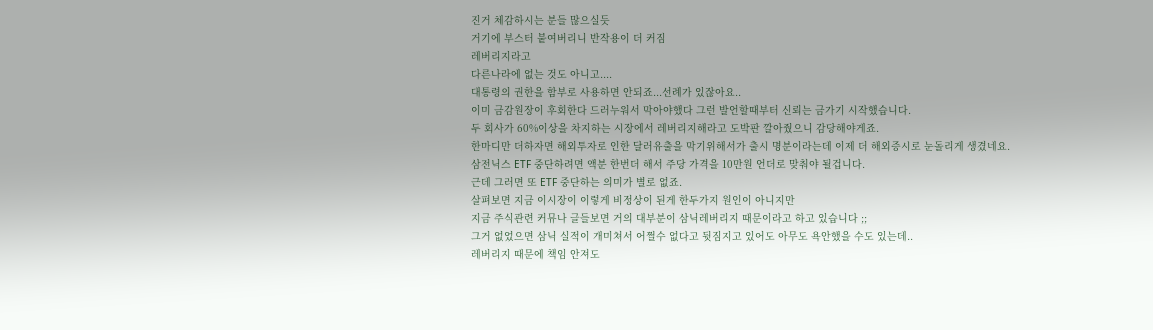진거 체감하시는 분들 많으실듯
거기에 부스터 붙여버리니 반작용이 더 커짐
레버리지라고
다른나라에 없는 것도 아니고....
대통령의 권한을 함부로 사용하면 안되죠...선례가 있잖아요..
이미 금감원장이 후회한다 드러누워서 막아야했다 그런 발언할때부터 신뢰는 금가기 시작했습니다.
두 회사가 60%이상을 차지하는 시장에서 레버리지해라고 도박판 깔아줬으니 감당해야게죠.
한마디만 더하자면 해외투자로 인한 달러유출을 막기위해서가 출시 명분이라는데 이제 더 해외증시로 눈돌리게 생겼네요.
삼전닉스 ETF 중단하려면 액분 한번더 해서 주당 가격을 10만원 언더로 맞춰야 될겁니다.
근데 그러면 또 ETF 중단하는 의미가 별로 없죠.
살펴보면 지금 이시장이 이렇게 비정상이 된게 한두가지 원인이 아니지만
지금 주식관련 커뮤나 글들보면 거의 대부분이 삼닉레버리지 때문이라고 하고 있습니다 ;;
그거 없었으면 삼닉 실적이 개미쳐서 어쩔수 없다고 뒷짐지고 있어도 아무도 욕안했을 수도 있는데..
레버리지 때문에 책임 안져도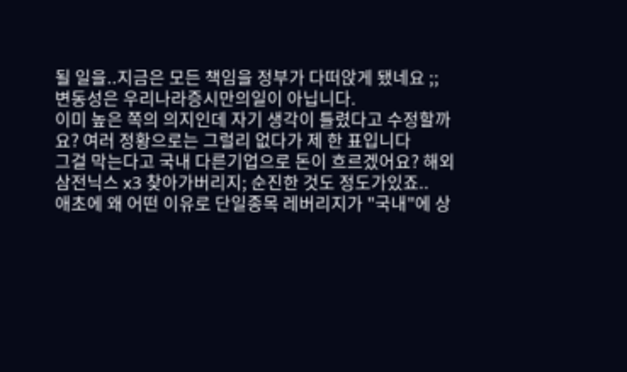될 일을..지금은 모든 책임을 정부가 다떠앉게 됐네요 ;;
변동성은 우리나라증시만의일이 아닙니다.
이미 높은 쪽의 의지인데 자기 생각이 틀렸다고 수정할까요? 여러 정황으로는 그럴리 없다가 제 한 표입니다
그걸 막는다고 국내 다른기업으로 돈이 흐르겠어요? 해외 삼전닉스 x3 찾아가버리지; 순진한 것도 정도가있죠..
애초에 왜 어떤 이유로 단일종목 레버리지가 "국내"에 상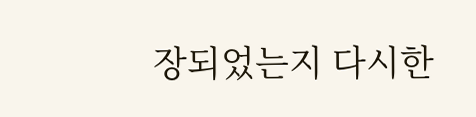장되었는지 다시한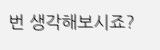번 생각해보시죠?